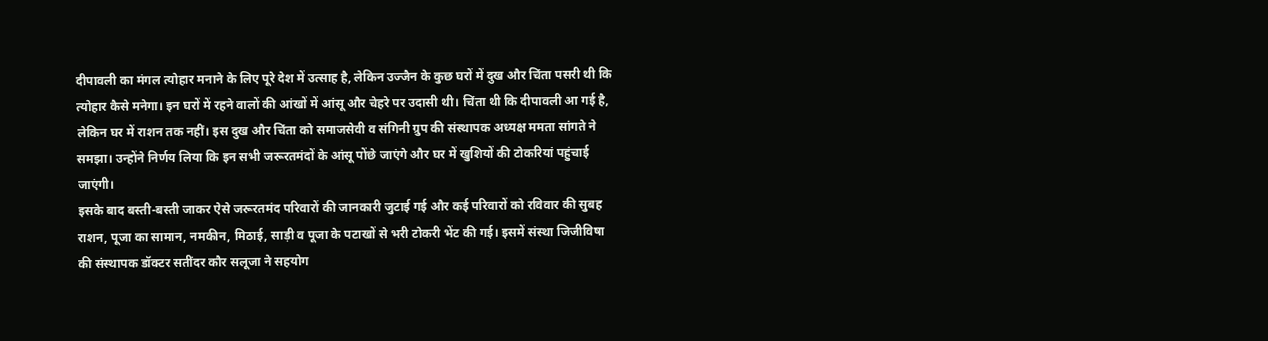दीपावली का मंगल त्योहार मनाने के लिए पूरे देश में उत्साह है, लेकिन उज्जैन के कुछ घरों में दुख और चिंता पसरी थी कि त्योहार कैसे मनेगा। इन घरों में रहने वालों की आंखों में आंसू और चेहरे पर उदासी थी। चिंता थी कि दीपावली आ गई है, लेकिन घर में राशन तक नहीं। इस दुख और चिंता को समाजसेवी व संगिनी ग्रुप की संस्थापक अध्यक्ष ममता सांगते ने समझा। उन्होंने निर्णय लिया कि इन सभी जरूरतमंदों के आंसू पोंछे जाएंगे और घर में खुशियों की टोकरियां पहुंचाई जाएंगी।
इसके बाद बस्ती-बस्ती जाकर ऐसे जरूरतमंद परिवारों की जानकारी जुटाई गई और कई परिवारों को रविवार की सुबह राशन, पूजा का सामान, नमकीन, मिठाई, साड़ी व पूजा के पटाखों से भरी टोकरी भेंट की गई। इसमें संस्था जिजीविषा की संस्थापक डॉक्टर सतींदर कौर सलूजा ने सहयोग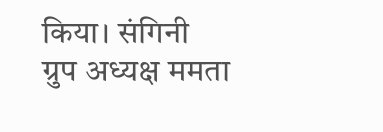किया। संगिनी ग्रुप अध्यक्ष ममता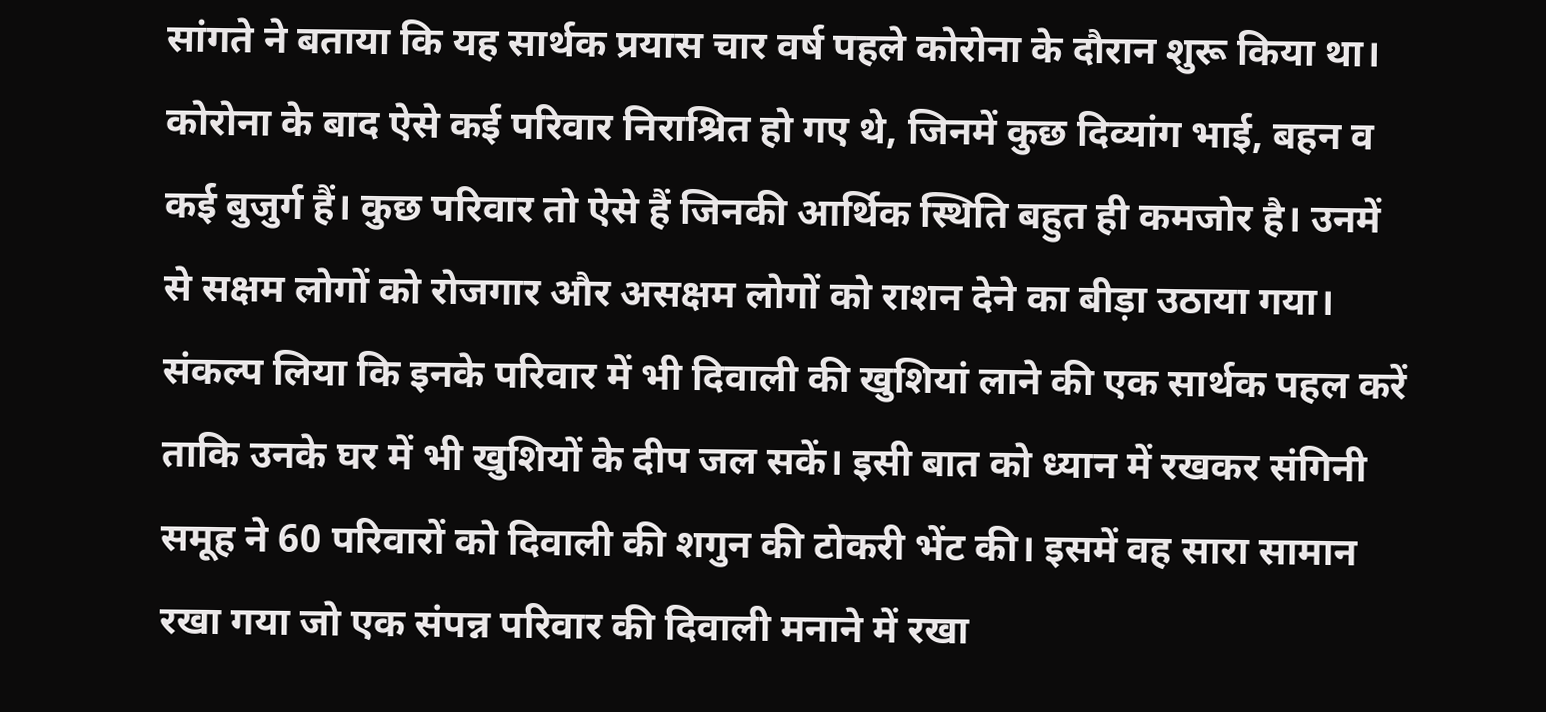सांगते ने बताया कि यह सार्थक प्रयास चार वर्ष पहले कोरोना के दौरान शुरू किया था। कोरोना के बाद ऐसे कई परिवार निराश्रित हो गए थे, जिनमें कुछ दिव्यांग भाई, बहन व कई बुजुर्ग हैं। कुछ परिवार तो ऐसे हैं जिनकी आर्थिक स्थिति बहुत ही कमजोर है। उनमें से सक्षम लोगों को रोजगार और असक्षम लोगों को राशन देने का बीड़ा उठाया गया।
संकल्प लिया कि इनके परिवार में भी दिवाली की खुशियां लाने की एक सार्थक पहल करें ताकि उनके घर में भी खुशियों के दीप जल सकें। इसी बात को ध्यान में रखकर संगिनी समूह ने 60 परिवारों को दिवाली की शगुन की टोकरी भेंट की। इसमें वह सारा सामान रखा गया जो एक संपन्न परिवार की दिवाली मनाने में रखा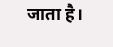जाता है।